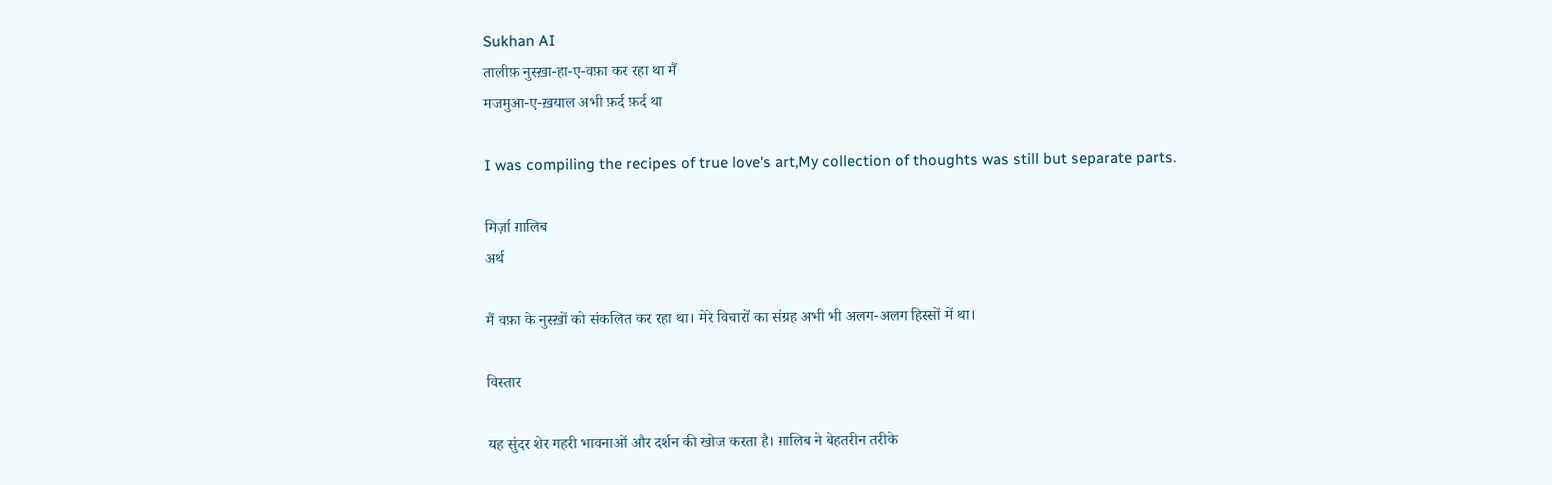Sukhan AI
तालीफ़ नुस्ख़ा-हा-ए-वफ़ा कर रहा था मैं
मजमुआ-ए-ख़याल अभी फ़र्द फ़र्द था

I was compiling the recipes of true love's art,My collection of thoughts was still but separate parts.

मिर्ज़ा ग़ालिब
अर्थ

मैं वफ़ा के नुस्ख़ों को संकलित कर रहा था। मेरे विचारों का संग्रह अभी भी अलग-अलग हिस्सों में था।

विस्तार

यह सुंदर शेर गहरी भावनाओं और दर्शन की खोज करता है। ग़ालिब ने बेहतरीन तरीके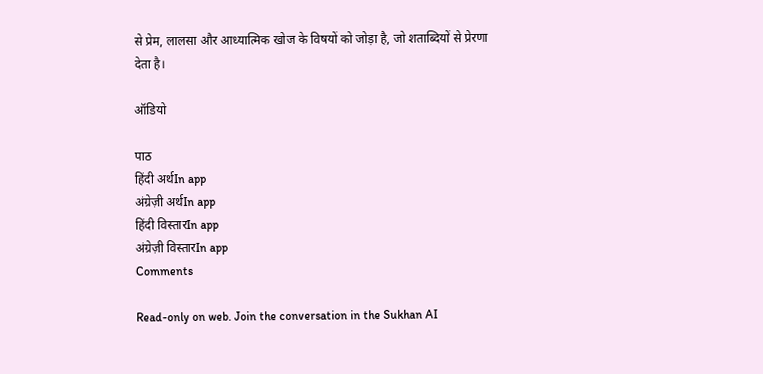से प्रेम, लालसा और आध्यात्मिक खोज के विषयों को जोड़ा है, जो शताब्दियों से प्रेरणा देता है।

ऑडियो

पाठ
हिंदी अर्थIn app
अंग्रेज़ी अर्थIn app
हिंदी विस्तारIn app
अंग्रेज़ी विस्तारIn app
Comments

Read-only on web. Join the conversation in the Sukhan AI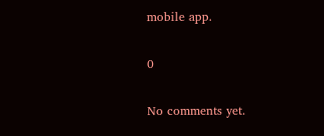mobile app.

0

No comments yet.